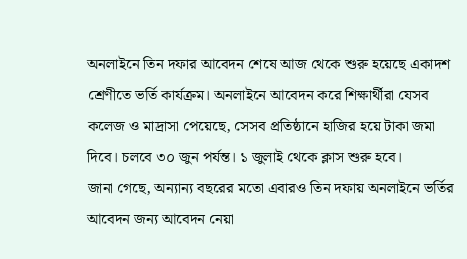অনলাইনে তিন দফার আবেদন শেষে আজ থেকে শুরু হয়েছে একাদশ শ্রেণীতে ভর্তি কার্যক্রম। অনলাইনে আবেদন করে শিক্ষার্থীরা যেসব কলেজ ও মাদ্রাসা পেয়েছে, সেসব প্রতিষ্ঠানে হাজির হয়ে টাকা জমা দিবে। চলবে ৩০ জুন পর্যন্ত। ১ জুলাই থেকে ক্লাস শুরু হবে।
জানা গেছে, অন্যান্য বছরের মতো এবারও তিন দফায় অনলাইনে ভর্তির আবেদন জন্য আবেদন নেয়া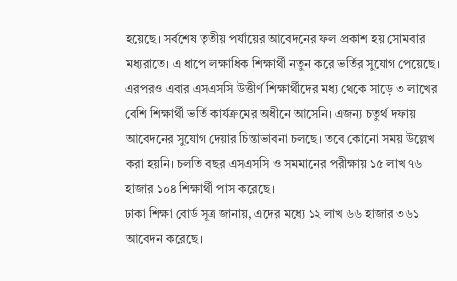হয়েছে। সর্বশেষ তৃতীয় পর্যায়ের আবেদনের ফল প্রকাশ হয় সোমবার মধ্যরাতে। এ ধাপে লক্ষাধিক শিক্ষার্থী নতুন করে ভর্তির সুযোগ পেয়েছে।
এরপরও এবার এসএসসি উত্তীর্ণ শিক্ষার্থীদের মধ্য থেকে সাড়ে ৩ লাখের বেশি শিক্ষার্থী ভর্তি কার্যক্রমের অধীনে আসেনি। এজন্য চতুর্থ দফায় আবেদনের সুযোগ দেয়ার চিন্তাভাবনা চলছে। তবে কোনো সময় উল্লেখ করা হয়নি। চলতি বছর এসএসসি ও সমমানের পরীক্ষায় ১৫ লাখ ৭৬ হাজার ১০৪ শিক্ষার্থী পাস করেছে।
ঢাকা শিক্ষা বোর্ড সূত্র জানায়, এদের মধ্যে ১২ লাখ ৬৬ হাজার ৩৬১ আবেদন করেছে।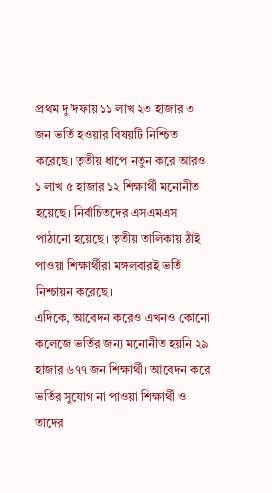প্রথম দু’দফায় ১১ লাখ ২৩ হাজার ৩ জন ভর্তি হওয়ার বিষয়টি নিশ্চিত করেছে। তৃতীয় ধাপে নতুন করে আরও ১ লাখ ৫ হাজার ১২ শিক্ষার্থী মনোনীত হয়েছে। নির্বাচিতদের এসএমএস পাঠানো হয়েছে। তৃতীয় তালিকায় ঠাঁই পাওয়া শিক্ষার্থীরা মঙ্গলবারই ভর্তি নিশ্চায়ন করেছে।
এদিকে, আবেদন করেও এখনও কোনো কলেজে ভর্তির জন্য মনোনীত হয়নি ২৯ হাজার ৬৭৭ জন শিক্ষার্থী। আবেদন করে ভর্তির সুযোগ না পাওয়া শিক্ষার্থী ও তাদের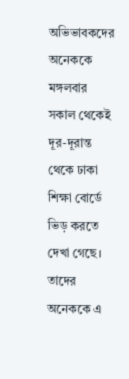অভিভাবকদের অনেককে মঙ্গলবার সকাল থেকেই দূর-দূরান্ত থেকে ঢাকা শিক্ষা বোর্ডে ভিড় করতে দেখা গেছে। তাদের অনেককে এ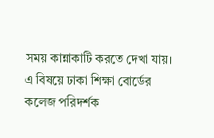সময় কান্নাকাটি করতে দেখা যায়।
এ বিষয়ে ঢাকা শিক্ষা বোর্ডের কলেজ পরিদর্শক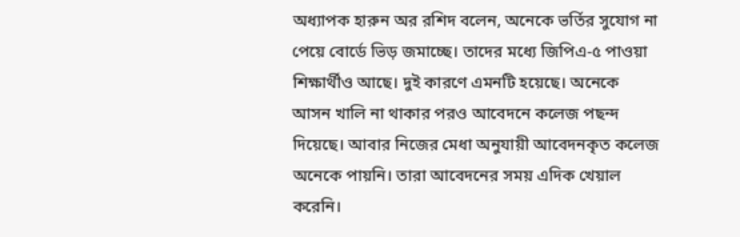অধ্যাপক হারুন অর রশিদ বলেন, অনেকে ভর্তির সুযোগ না পেয়ে বোর্ডে ভিড় জমাচ্ছে। তাদের মধ্যে জিপিএ-৫ পাওয়া শিক্ষার্থীও আছে। দুই কারণে এমনটি হয়েছে। অনেকে আসন খালি না থাকার পরও আবেদনে কলেজ পছন্দ দিয়েছে। আবার নিজের মেধা অনুযায়ী আবেদনকৃত কলেজ অনেকে পায়নি। তারা আবেদনের সময় এদিক খেয়াল করেনি।